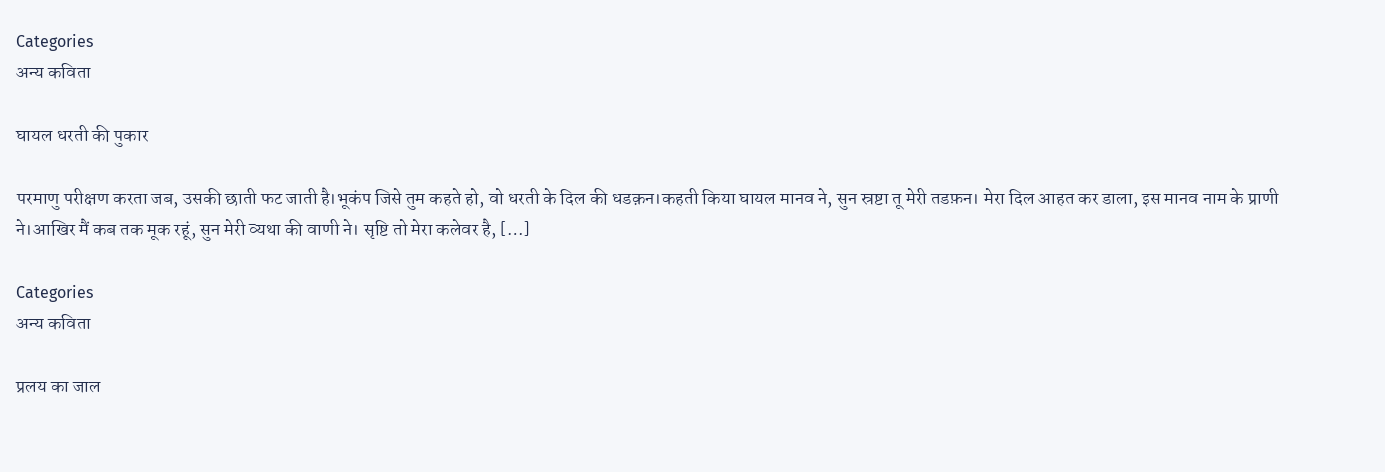Categories
अन्य कविता

घायल धरती की पुकार

परमाणु परीक्षण करता जब, उसकी छाती फट जाती है।भूकंप जिसे तुम कहते हो, वो धरती के दिल की धडक़न।कहती किया घायल मानव ने, सुन स्रष्टा तू मेरी तडफ़न। मेरा दिल आहत कर डाला, इस मानव नाम के प्राणी ने।आखिर मैं कब तक मूक रहूं, सुन मेरी व्यथा की वाणी ने। सृष्टि तो मेरा कलेवर है, […]

Categories
अन्य कविता

प्रलय का जाल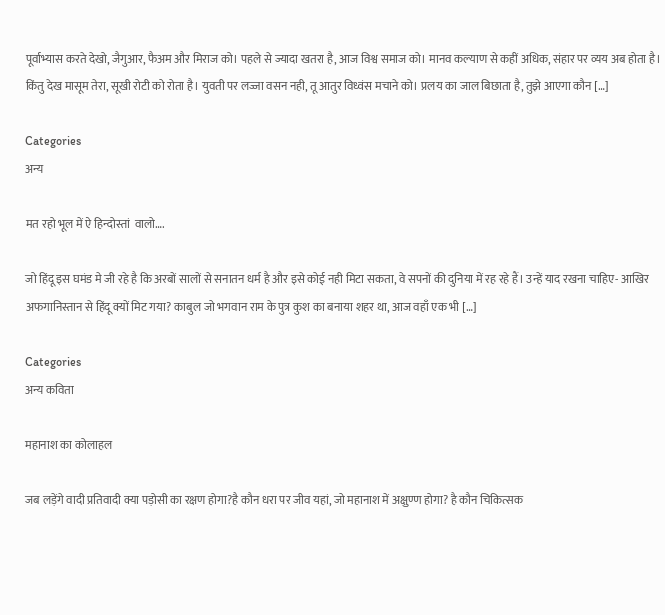पूर्वाभ्यास करते देखो, जैगुआर, फैअम और मिराज को। पहले से ज्यादा खतरा है, आज विश्व समाज को। मानव कल्याण से कहीं अधिक, संहार पर व्यय अब होता है। किंतु देख मासूम तेरा, सूखी रोटी को रोता है। युवती पर लज्जा वसन नही, तू आतुर विध्वंस मचाने को। प्रलय का जाल बिछाता है, तुझे आएगा कौन […]

Categories
अन्य

मत रहो भूल में ऐ हिन्दोस्तां  वालो….

जो हिंदू इस घमंड मे जी रहे है कि अरबों सालों से सनातन धर्म है और इसे कोई नही मिटा सकता, वे सपनों की दुनिया में रह रहे हैं। उन्हें याद रखना चाहिए- आखिर अफगानिस्तान से हिंदू क्यों मिट गया? काबुल जो भगवान राम के पुत्र कुश का बनाया शहर था, आज वहाँ एक भी […]

Categories
अन्य कविता

महानाश का कोलाहल

जब लड़ेंगे वादी प्रतिवादी क्या पड़ोसी का रक्षण होगा?है कौन धरा पर जीव यहां, जो महानाश में अक्षुण्ण होगा? है कौन चिकित्सक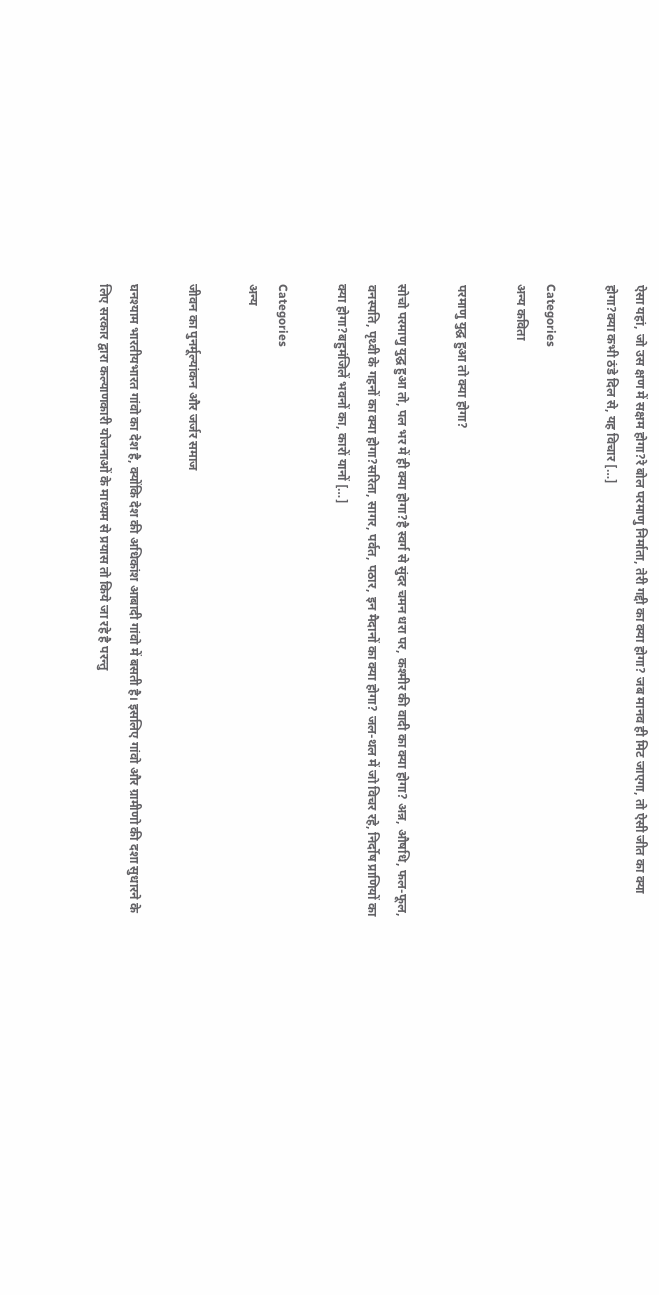ऐसा यहां, जो उस क्षण में सक्षम होगा?रे बोल परमाणु निर्माता, तेरी गद्दी का क्या होगा? जब मानव ही मिट जाएगा, तो ऐसी जीत का क्या होगा?क्या कभी ठंडे दिल से, यह विचार […]

Categories
अन्य कविता

परमाणु युद्घ हुआ तो क्या होगा?

सोचो परमाणु युद्घ हुआ तो, पल भर में ही क्या होगा?है स्वर्ग से सुंदर चमन धरा पर, कश्मीर की वादी का क्या होगा? अन्न, औषधि, फल-फूल, वनस्पति, पृथ्वी के गहनों का क्या होगा?सरिता, सागर, पर्वत, पठार, इन मैदानों का क्या होगा? जल-थल में जो विचर रहे, निर्दोष प्राणियों का क्या होगा?बहुमंजिलें भवनों का, कारों यानों […]

Categories
अन्य

जीवन का पुनर्मूल्यांकन और जर्जर समाज

घनश्याम भारतीयभारत गांवो का देश है, क्योंकि देश की अधिकांश आबादी गांवो में बसती है। इसलिए गांवो और ग्रामीणो की दशा सुधारने के लिए सरकार द्वारा कल्याणकारी योजनाओं के माध्यम से प्रयास तो किये जा रहे है परन्तु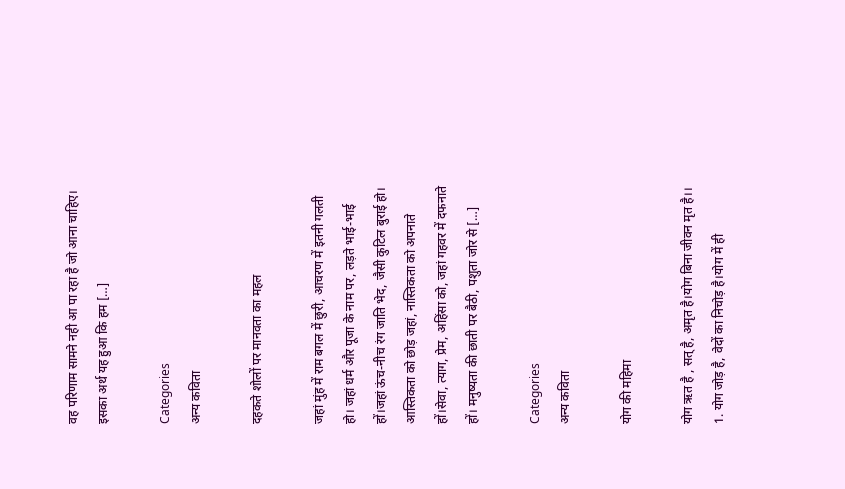वह परिणाम सामने नही आ पा रहा है जो आना चाहिए। इसका अर्थ यह हुआ कि हम […]

Categories
अन्य कविता

दहकते शोलों पर मानवता का महल

जहां मुंह में राम बगल में छुरी, आचरण में इतनी गलती हो। जहां धर्म और पूजा के नाम पर, लड़ते भाई-भाई हों।जहां ऊंच-नीच रंग जाति भेद, जैसी कुटिल बुराई हो। आस्तिकता को छोड़ जहां, नास्तिकता को अपनाते हों।सेवा, त्याग, प्रेम, अहिंसा को, जहां गहवर में दफनाते हों। मनुष्यता की छाती पर बैठी, पशुता जोर से […]

Categories
अन्य कविता

योग की महिमा

योग ऋत है , सत् है, अमृत है।योग बिना जीवन मृत है।। 1. योग जोड़ है, वेदों का निचोड़ है।योग में ही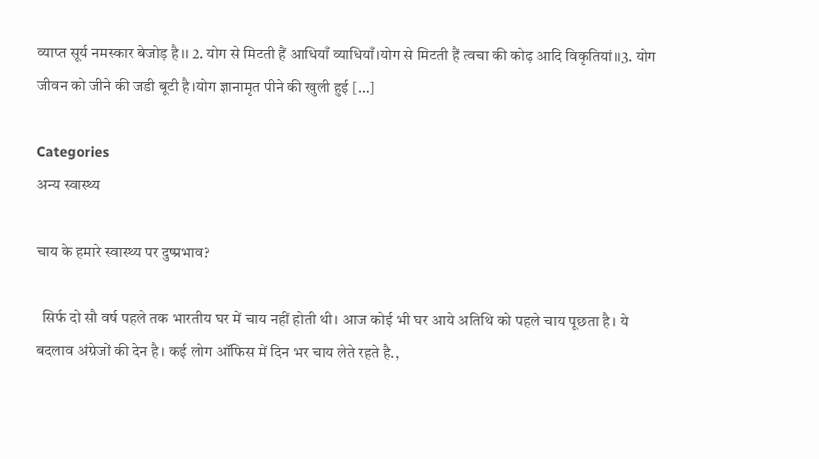व्याप्त सूर्य नमस्कार बेजोड़ है।। 2. योग से मिटती हैं आधियाँ व्याधियाँ।योग से मिटती हैं त्वचा की कोढ़ आदि विकृतियां।।3. योग जीवन को जीने की जडी बूटी है।योग ज्ञानामृत पीने की खुली हुई […]

Categories
अन्य स्वास्थ्य

चाय के हमारे स्वास्थ्य पर दुष्प्रभाव?

  सिर्फ दो सौ वर्ष पहले तक भारतीय घर में चाय नहीं होती थी। आज कोई भी घर आये अतिथि को पहले चाय पूछता है। ये बदलाव अंग्रेजों की देन है। कई लोग ऑफिस में दिन भर चाय लेते रहते है.,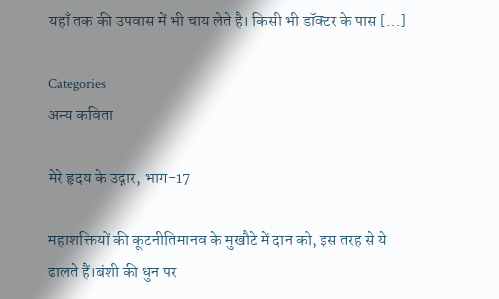यहाँ तक की उपवास में भी चाय लेते है। किसी भी डॉक्टर के पास […]

Categories
अन्य कविता

मेरे हृदय के उद्गार, भाग-17

महाशक्तियों की कूटनीतिमानव के मुखौटे में दान को, इस तरह से ये ढालते हैं।बंशी की धुन पर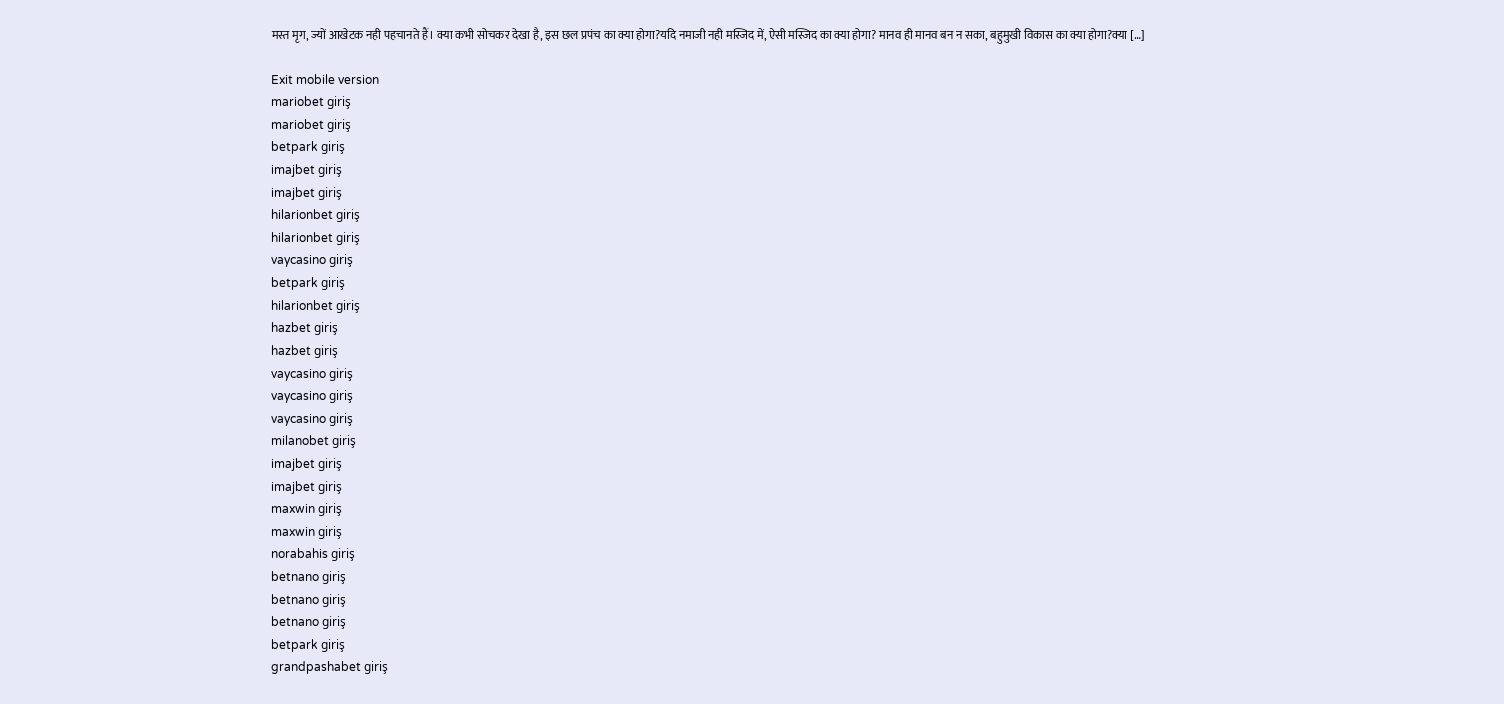मस्त मृग, ज्यों आखेटक नही पहचानते हैं। क्या कभी सोचकर देखा है, इस छल प्रपंच का क्या होगा?यदि नमाजी नही मस्जिद में, ऐसी मस्जिद का क्या होगा? मानव ही मानव बन न सका, बहुमुखी विकास का क्या होगा?क्या […]

Exit mobile version
mariobet giriş
mariobet giriş
betpark giriş
imajbet giriş
imajbet giriş
hilarionbet giriş
hilarionbet giriş
vaycasino giriş
betpark giriş
hilarionbet giriş
hazbet giriş
hazbet giriş
vaycasino giriş
vaycasino giriş
vaycasino giriş
milanobet giriş
imajbet giriş
imajbet giriş
maxwin giriş
maxwin giriş
norabahis giriş
betnano giriş
betnano giriş
betnano giriş
betpark giriş
grandpashabet giriş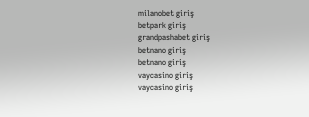milanobet giriş
betpark giriş
grandpashabet giriş
betnano giriş
betnano giriş
vaycasino giriş
vaycasino giriş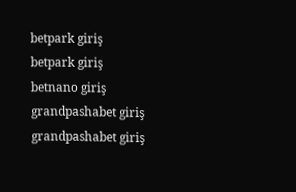betpark giriş
betpark giriş
betnano giriş
grandpashabet giriş
grandpashabet giriş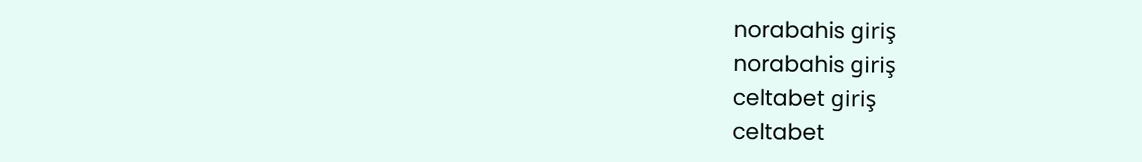norabahis giriş
norabahis giriş
celtabet giriş
celtabet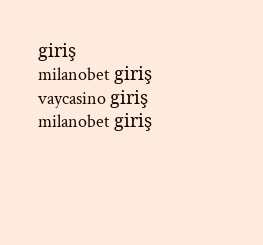giriş
milanobet giriş
vaycasino giriş
milanobet giriş